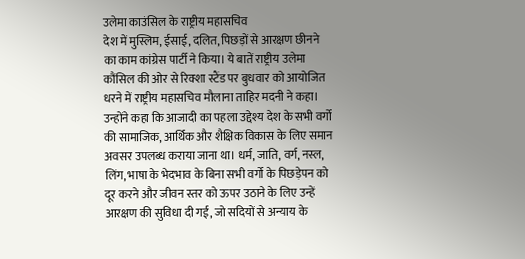उलेमा काउंसिल के राष्ट्रीय महासचिव
देश में मुस्लिम, ईसाई, दलित, पिछड़ों से आरक्षण छीनने का काम कांग्रेस पार्टी ने किया। ये बातें राष्ट्रीय उलेमा कौंसिल की ओर से रिक्शा स्टैंड पर बुधवार को आयोजित धरने में राष्ट्रीय महासचिव मौलाना ताहिर मदनी ने कहा।
उन्होंने कहा कि आजादी का पहला उद्देश्य देश के सभी वर्गो की सामाजिक, आर्थिक और शैक्षिक विकास के लिए समान अवसर उपलब्ध कराया जाना था। धर्म, जाति, वर्ग, नस्ल, लिंग, भाषा के भेदभाव के बिना सभी वर्गो के पिछड़ेपन को दूर करने और जीवन स्तर को ऊपर उठाने के लिए उन्हें आरक्षण की सुविधा दी गई, जो सदियों से अन्याय के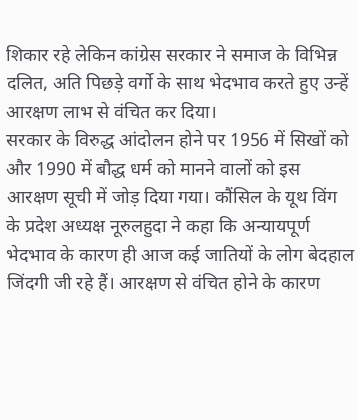शिकार रहे लेकिन कांग्रेस सरकार ने समाज के विभिन्न दलित, अति पिछड़े वर्गो के साथ भेदभाव करते हुए उन्हें आरक्षण लाभ से वंचित कर दिया।
सरकार के विरुद्ध आंदोलन होने पर 1956 में सिखों को और 1990 में बौद्ध धर्म को मानने वालों को इस आरक्षण सूची में जोड़ दिया गया। कौंसिल के यूथ विंग के प्रदेश अध्यक्ष नूरुलहुदा ने कहा कि अन्यायपूर्ण भेदभाव के कारण ही आज कई जातियों के लोग बेदहाल जिंदगी जी रहे हैं। आरक्षण से वंचित होने के कारण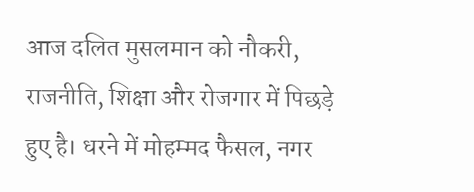आज दलित मुसलमान को नौकरी, राजनीति, शिक्षा और रोजगार में पिछड़े हुए है। धरने में मोहम्मद फैसल, नगर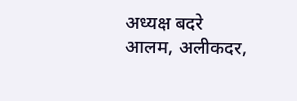अध्यक्ष बदरे आलम, अलीकदर,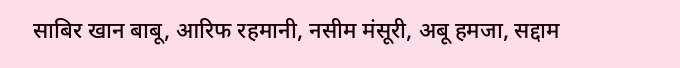साबिर खान बाबू, आरिफ रहमानी, नसीम मंसूरी, अबू हमजा, सद्दाम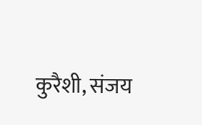कुरैशी, संजय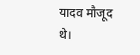यादव मौजूद थे।